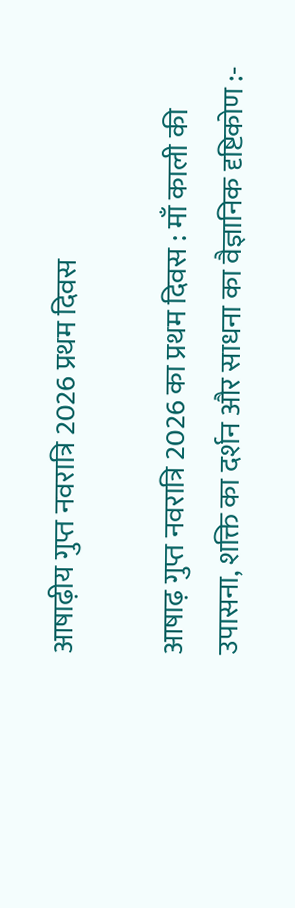आषाढ़ीय गुप्त नवरात्रि 2026 प्रथम दिवस

आषाढ़ गुप्त नवरात्रि 2026 का प्रथम दिवस : माँ काली की उपासना, शक्ति का दर्शन और साधना का वैज्ञानिक दृष्टिकोण :-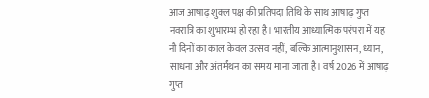आज आषाढ़ शुक्ल पक्ष की प्रतिपदा तिथि के साथ आषाढ़ गुप्त नवरात्रि का शुभारम्भ हो रहा है। भारतीय आध्यात्मिक परंपरा में यह नौ दिनों का काल केवल उत्सव नहीं, बल्कि आत्मानुशासन, ध्यान, साधना और अंतर्मंथन का समय माना जाता है। वर्ष 2026 में आषाढ़ गुप्त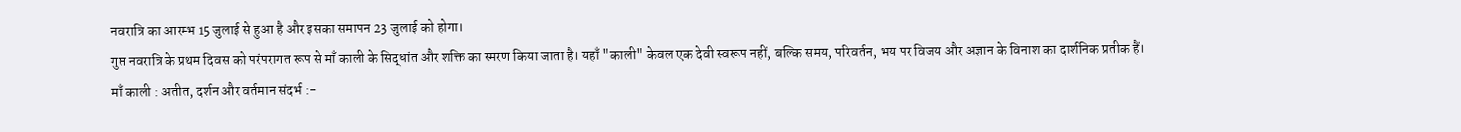नवरात्रि का आरम्भ 15 जुलाई से हुआ है और इसका समापन 23 जुलाई को होगा।
गुप्त नवरात्रि के प्रथम दिवस को परंपरागत रूप से माँ काली के सिद्धांत और शक्ति का स्मरण किया जाता है। यहाँ "काली" केवल एक देवी स्वरूप नहीं, बल्कि समय, परिवर्तन, भय पर विजय और अज्ञान के विनाश का दार्शनिक प्रतीक हैं।
माँ काली : अतीत, दर्शन और वर्तमान संदर्भ :-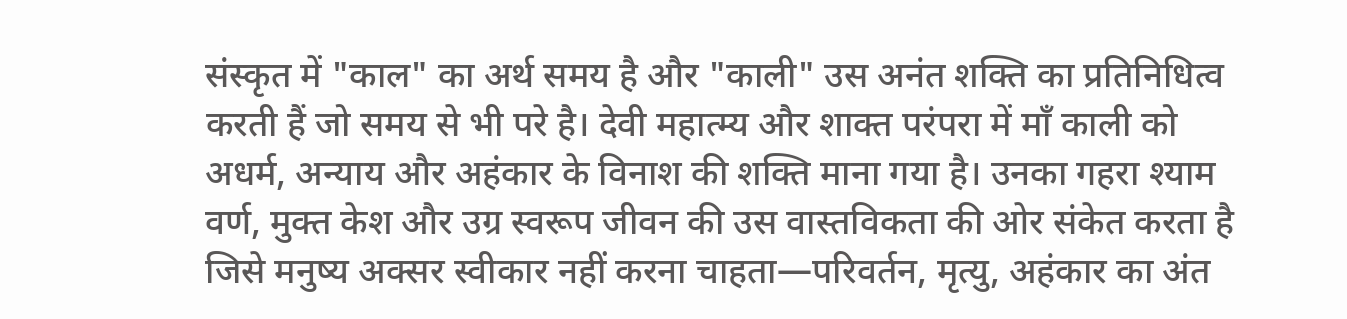संस्कृत में "काल" का अर्थ समय है और "काली" उस अनंत शक्ति का प्रतिनिधित्व करती हैं जो समय से भी परे है। देवी महात्म्य और शाक्त परंपरा में माँ काली को अधर्म, अन्याय और अहंकार के विनाश की शक्ति माना गया है। उनका गहरा श्याम वर्ण, मुक्त केश और उग्र स्वरूप जीवन की उस वास्तविकता की ओर संकेत करता है जिसे मनुष्य अक्सर स्वीकार नहीं करना चाहता—परिवर्तन, मृत्यु, अहंकार का अंत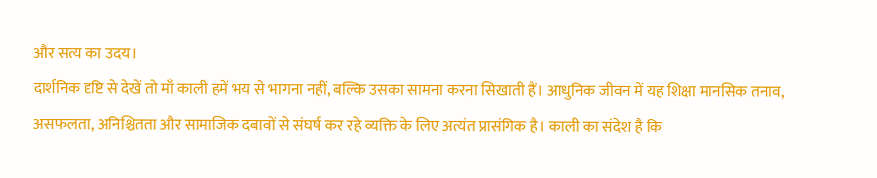और सत्य का उदय।
दार्शनिक दृष्टि से देखें तो माँ काली हमें भय से भागना नहीं, बल्कि उसका सामना करना सिखाती हैं। आधुनिक जीवन में यह शिक्षा मानसिक तनाव, असफलता, अनिश्चितता और सामाजिक दबावों से संघर्ष कर रहे व्यक्ति के लिए अत्यंत प्रासंगिक है। काली का संदेश है कि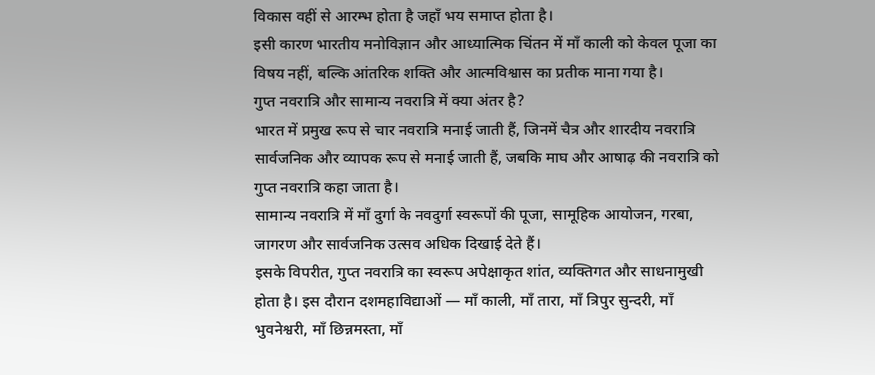विकास वहीं से आरम्भ होता है जहाँ भय समाप्त होता है।
इसी कारण भारतीय मनोविज्ञान और आध्यात्मिक चिंतन में माँ काली को केवल पूजा का विषय नहीं, बल्कि आंतरिक शक्ति और आत्मविश्वास का प्रतीक माना गया है।
गुप्त नवरात्रि और सामान्य नवरात्रि में क्या अंतर है?
भारत में प्रमुख रूप से चार नवरात्रि मनाई जाती हैं, जिनमें चैत्र और शारदीय नवरात्रि सार्वजनिक और व्यापक रूप से मनाई जाती हैं, जबकि माघ और आषाढ़ की नवरात्रि को गुप्त नवरात्रि कहा जाता है।
सामान्य नवरात्रि में माँ दुर्गा के नवदुर्गा स्वरूपों की पूजा, सामूहिक आयोजन, गरबा, जागरण और सार्वजनिक उत्सव अधिक दिखाई देते हैं।
इसके विपरीत, गुप्त नवरात्रि का स्वरूप अपेक्षाकृत शांत, व्यक्तिगत और साधनामुखी होता है। इस दौरान दशमहाविद्याओं — माँ काली, माँ तारा, माँ त्रिपुर सुन्दरी, माँ भुवनेश्वरी, माँ छिन्नमस्ता, माँ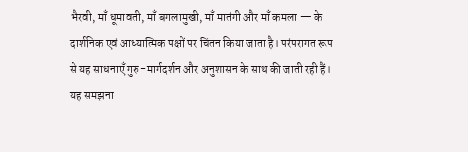भैरवी, माँ धूमावती, माँ बगलामुखी, माँ मातंगी और माँ कमला — के दार्शनिक एवं आध्यात्मिक पक्षों पर चिंतन किया जाता है। परंपरागत रूप से यह साधनाएँ गुरु-मार्गदर्शन और अनुशासन के साथ की जाती रही हैं।
यह समझना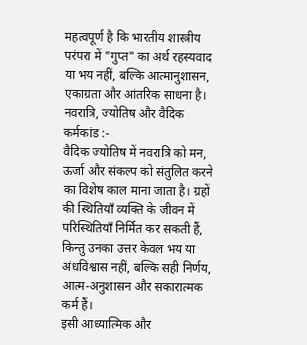महत्वपूर्ण है कि भारतीय शास्त्रीय परंपरा में "गुप्त" का अर्थ रहस्यवाद या भय नहीं, बल्कि आत्मानुशासन, एकाग्रता और आंतरिक साधना है।
नवरात्रि, ज्योतिष और वैदिक कर्मकांड :-
वैदिक ज्योतिष में नवरात्रि को मन, ऊर्जा और संकल्प को संतुलित करने का विशेष काल माना जाता है। ग्रहों की स्थितियाँ व्यक्ति के जीवन में परिस्थितियाँ निर्मित कर सकती हैं, किन्तु उनका उत्तर केवल भय या अंधविश्वास नहीं, बल्कि सही निर्णय, आत्म-अनुशासन और सकारात्मक कर्म हैं।
इसी आध्यात्मिक और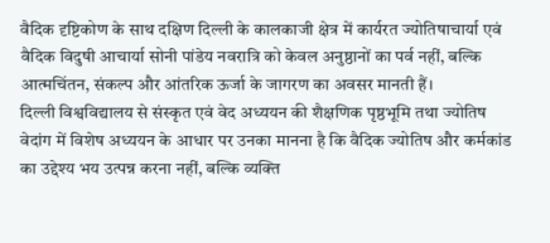वैदिक दृष्टिकोण के साथ दक्षिण दिल्ली के कालकाजी क्षेत्र में कार्यरत ज्योतिषाचार्या एवं वैदिक विदुषी आचार्या सोनी पांडेय नवरात्रि को केवल अनुष्ठानों का पर्व नहीं, बल्कि आत्मचिंतन, संकल्प और आंतरिक ऊर्जा के जागरण का अवसर मानती हैं।
दिल्ली विश्वविद्यालय से संस्कृत एवं वेद अध्ययन की शैक्षणिक पृष्ठभूमि तथा ज्योतिष वेदांग में विशेष अध्ययन के आधार पर उनका मानना है कि वैदिक ज्योतिष और कर्मकांड का उद्देश्य भय उत्पन्न करना नहीं, बल्कि व्यक्ति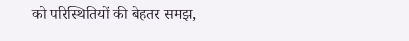को परिस्थितियों की बेहतर समझ,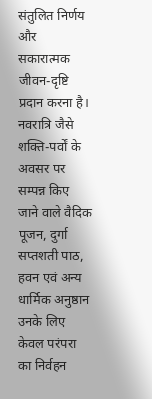संतुलित निर्णय और सकारात्मक जीवन-दृष्टि प्रदान करना है।
नवरात्रि जैसे शक्ति-पर्वों के अवसर पर सम्पन्न किए जाने वाले वैदिक पूजन, दुर्गा सप्तशती पाठ, हवन एवं अन्य धार्मिक अनुष्ठान उनके लिए केवल परंपरा का निर्वहन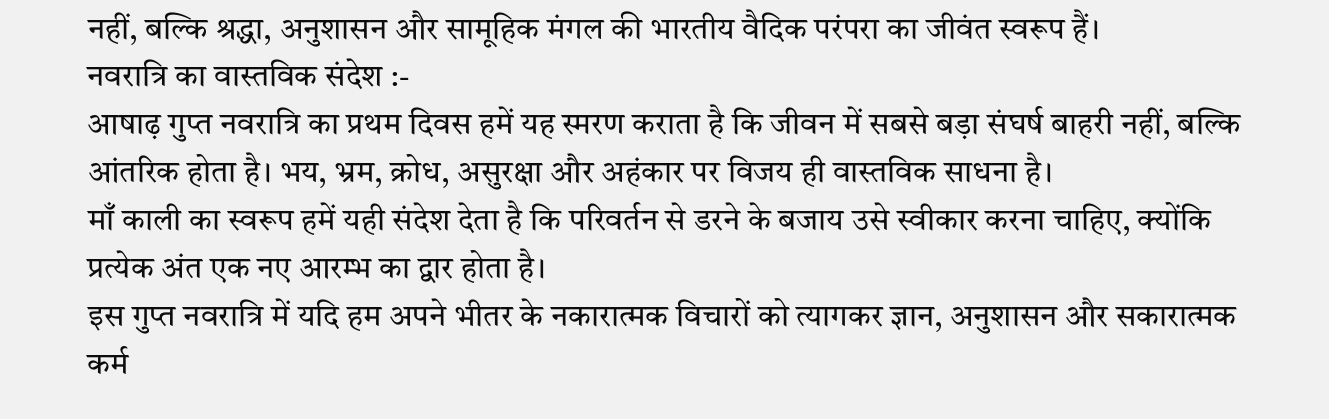नहीं, बल्कि श्रद्धा, अनुशासन और सामूहिक मंगल की भारतीय वैदिक परंपरा का जीवंत स्वरूप हैं।
नवरात्रि का वास्तविक संदेश :-
आषाढ़ गुप्त नवरात्रि का प्रथम दिवस हमें यह स्मरण कराता है कि जीवन में सबसे बड़ा संघर्ष बाहरी नहीं, बल्कि आंतरिक होता है। भय, भ्रम, क्रोध, असुरक्षा और अहंकार पर विजय ही वास्तविक साधना है।
माँ काली का स्वरूप हमें यही संदेश देता है कि परिवर्तन से डरने के बजाय उसे स्वीकार करना चाहिए, क्योंकि प्रत्येक अंत एक नए आरम्भ का द्वार होता है।
इस गुप्त नवरात्रि में यदि हम अपने भीतर के नकारात्मक विचारों को त्यागकर ज्ञान, अनुशासन और सकारात्मक कर्म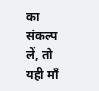का संकल्प लें, तो यही माँ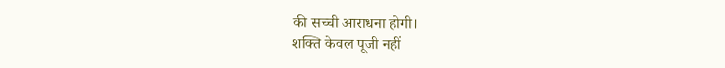की सच्ची आराधना होगी।
शक्ति केवल पूजी नहीं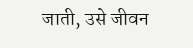जाती, उसे जीवन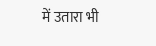में उतारा भी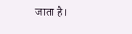जाता है।